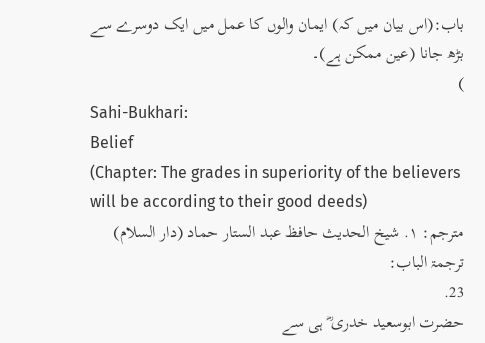باب:(اس بیان میں کہ) ایمان والوں کا عمل میں ایک دوسرے سے بڑھ جانا (عین ممکن ہے)۔
)
Sahi-Bukhari:
Belief
(Chapter: The grades in superiority of the believers will be according to their good deeds)
مترجم: ١. شیخ الحدیث حافظ عبد الستار حماد (دار السلام)
ترجمۃ الباب:
23.
حضرت ابوسعید خدری ؓ ہی سے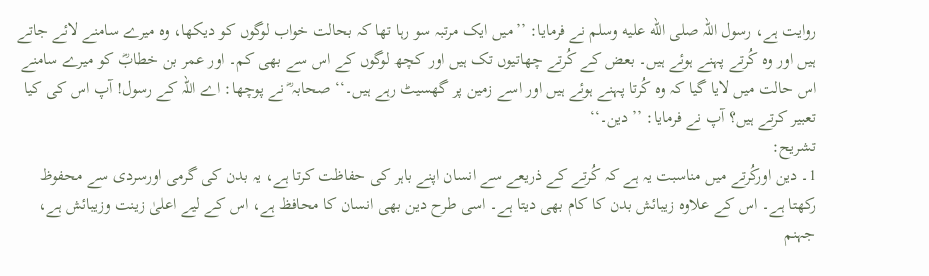روایت ہے، رسول اللہ صلى الله عليه وسلم نے فرمایا: ’’میں ایک مرتبہ سو رہا تھا کہ بحالت خواب لوگوں کو دیکھا، وہ میرے سامنے لائے جاتے ہیں اور وہ کُرتے پہنے ہوئے ہیں۔ بعض کے کُرتے چھاتیوں تک ہیں اور کچھ لوگوں کے اس سے بھی کم۔ اور عمر بن خطابؓ کو میرے سامنے اس حالت میں لایا گیا کہ وہ کُرتا پہنے ہوئے ہیں اور اسے زمین پر گھسیٹ رہے ہیں۔‘‘ صحابہ ؓ نے پوچھا: اے اللہ کے رسول! آپ اس کی کیا تعبیر کرتے ہیں؟ آپ نے فرمایا: ’’دین۔‘‘
تشریح:
1۔ دین اورکُرتے میں مناسبت یہ ہے کہ کُرتے کے ذریعے سے انسان اپنے باہر کی حفاظت کرتا ہے، یہ بدن کی گرمی اورسردی سے محفوظ رکھتا ہے۔ اس کے علاوہ زیبائش بدن کا کام بھی دیتا ہے۔ اسی طرح دین بھی انسان کا محافظ ہے، اس کے لیے اعلیٰ زینت وزیبائش ہے، جہنم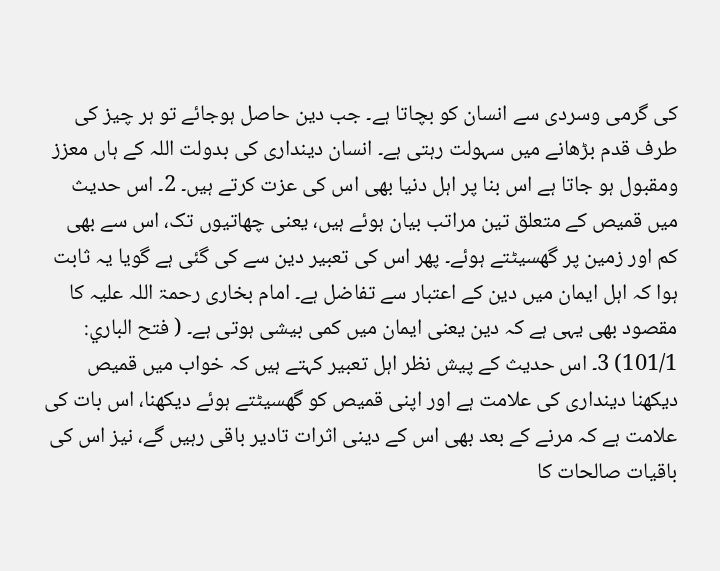کی گرمی وسردی سے انسان کو بچاتا ہے۔ جب دین حاصل ہوجائے تو ہر چیز کی طرف قدم بڑھانے میں سہولت رہتی ہے۔ انسان دینداری کی بدولت اللہ کے ہاں معزز ومقبول ہو جاتا ہے اس بنا پر اہل دنیا بھی اس کی عزت کرتے ہیں۔ 2۔ اس حدیث میں قمیص کے متعلق تین مراتب بیان ہوئے ہیں، یعنی چھاتیوں تک، اس سے بھی کم اور زمین پر گھسیٹتے ہوئے۔ پھر اس کی تعبیر دین سے کی گئی ہے گویا یہ ثابت ہوا کہ اہل ایمان میں دین کے اعتبار سے تفاضل ہے۔ امام بخاری رحمۃ اللہ علیہ کا مقصود بھی یہی ہے کہ دین یعنی ایمان میں کمی بیشی ہوتی ہے۔ ( فتح الباري: 101/1) 3۔ اس حدیث کے پیش نظر اہل تعبیر کہتے ہیں کہ خواب میں قمیص دیکھنا دینداری کی علامت ہے اور اپنی قمیص کو گھسیٹتے ہوئے دیکھنا، اس بات کی علامت ہے کہ مرنے کے بعد بھی اس کے دینی اثرات تادیر باقی رہیں گے، نیز اس کی باقیات صالحات کا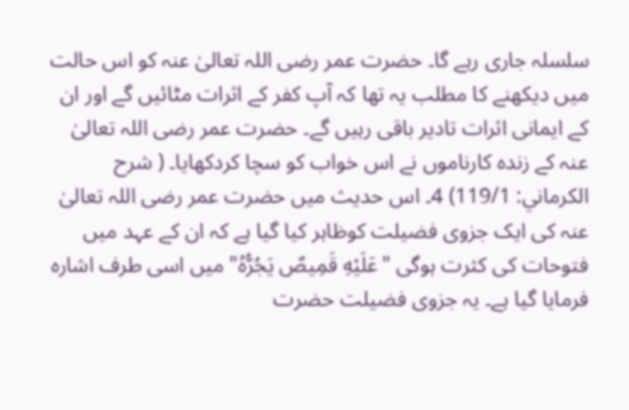سلسلہ جاری رہے گا۔ حضرت عمر رضی اللہ تعالیٰ عنہ کو اس حالت میں دیکھنے کا مطلب یہ تھا کہ آپ کفر کے اثرات مٹائیں گے اور ان کے ایمانی اثرات تادیر باقی رہیں گے۔ حضرت عمر رضی اللہ تعالیٰ عنہ کے زندہ کارناموں نے اس خواب کو سچا کردکھایا۔ ( شرح الکرماني: 119/1) 4۔ اس حدیث میں حضرت عمر رضی اللہ تعالیٰ عنہ کی ایک جزوی فضیلت کوظاہر کیا گیا ہے کہ ان کے عہد میں فتوحات کی کثرت ہوگی "عَلَيْهِ قَمِيصٌ يَجُرُّهُ" میں اسی طرف اشارہ فرمایا گیا ہے۔ یہ جزوی فضیلت حضرت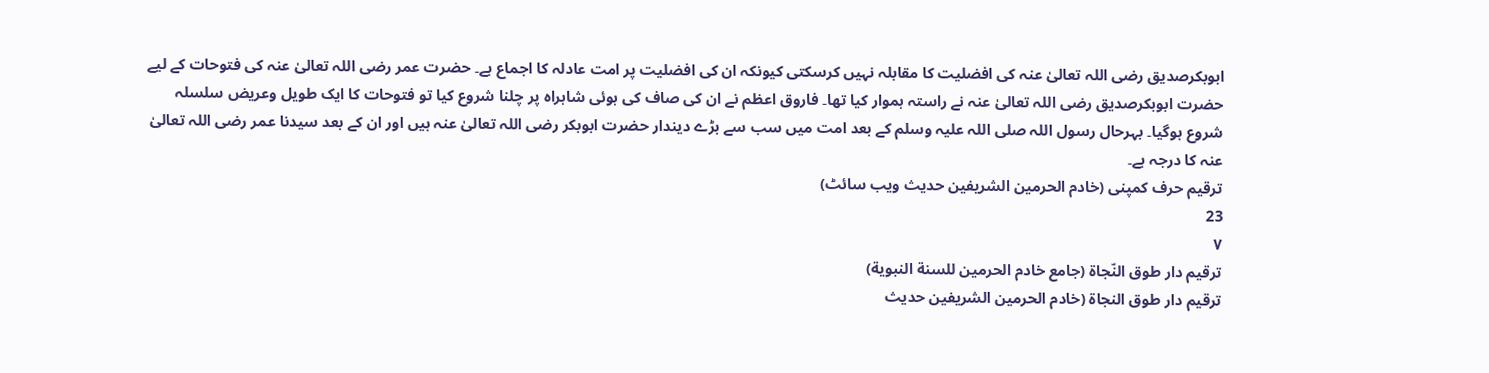ابوبکرصدیق رضی اللہ تعالیٰ عنہ کی افضلیت کا مقابلہ نہیں کرسکتی کیونکہ ان کی افضلیت پر امت عادلہ کا اجماع ہے۔ حضرت عمر رضی اللہ تعالیٰ عنہ کی فتوحات کے لیے حضرت ابوبکرصدیق رضی اللہ تعالیٰ عنہ نے راستہ ہموار کیا تھا۔ فاروق اعظم نے ان کی صاف کی ہوئی شاہراہ پر چلنا شروع کیا تو فتوحات کا ایک طویل وعریض سلسلہ شروع ہوگیا۔ بہرحال رسول اللہ صلی اللہ علیہ وسلم کے بعد امت میں سب سے بڑے دیندار حضرت ابوبکر رضی اللہ تعالیٰ عنہ ہیں اور ان کے بعد سیدنا عمر رضی اللہ تعالیٰ عنہ کا درجہ ہے۔
ترقیم حرف کمپنی (خادم الحرمین الشریفین حدیث ویب سائٹ)
23
٧
ترقيم دار طوق النّجاة (جامع خادم الحرمين للسنة النبوية)
ترقیم دار طوق النجاۃ (خادم الحرمین الشریفین حدیث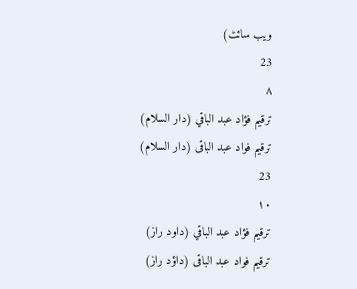ویب سائٹ)
23
٨
ترقيم فؤاد عبد الباقي (دار السلام)
ترقیم فواد عبد الباقی (دار السلام)
23
١٠
ترقيم فؤاد عبد الباقي (داود راز)
ترقیم فواد عبد الباقی (داؤد راز)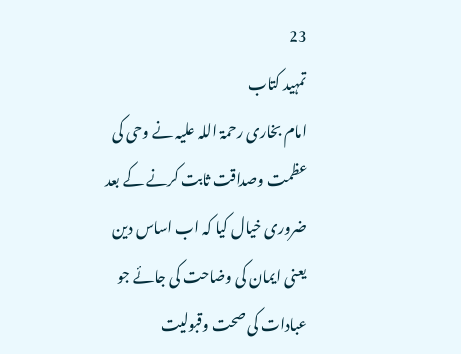23
تمہید کتاب
امام بخاری رحمۃ اللہ علیہ نے وحی کی عظمت وصداقت ثابت کرنے کے بعد ضروری خیال کیا کہ اب اساس دین یعنی ایمان کی وضاحت کی جائے جو عبادات کی صحت وقبولیت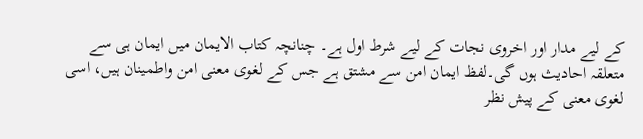کے لیے مدار اور اخروی نجات کے لیے شرط اول ہے۔ چنانچہ کتاب الایمان میں ایمان ہی سے متعلقہ احادیث ہوں گی۔لفظ ایمان امن سے مشتق ہے جس کے لغوی معنی امن واطمینان ہیں، اسی لغوی معنی کے پیش نظر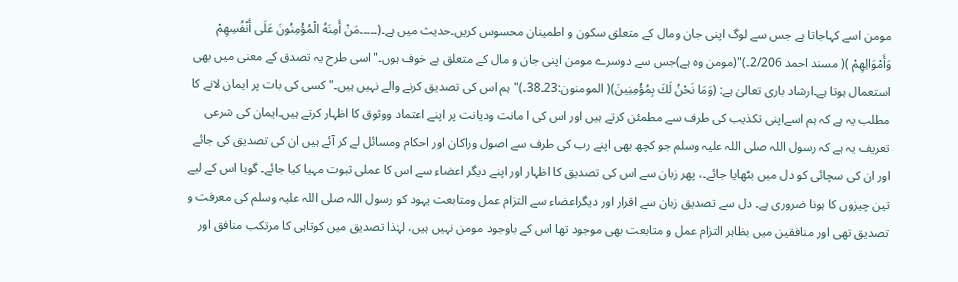مومن اسے کہاجاتا ہے جس سے لوگ اپنی جان ومال کے متعلق سکون و اطمینان محسوس کریں۔حدیث میں ہے۔(۔۔۔۔۔مَنْ أَمِنَهُ الْمُؤْمِنُونَ عَلَى أَنْفُسِهِمْ وَأَمْوَالِهِمْ )( مسند احمد 2/206۔)"(مومن وہ ہے)جس سے دوسرے مومن اپنی جان و مال کے متعلق بے خوف ہوں۔"اسی طرح یہ تصدق کے معنی میں بھی استعمال ہوتا ہے۔ارشاد باری تعالیٰ ہے: (وَمَا نَحْنُ لَكَ بِمُؤْمِنِينَ)( المومنون:23۔38۔)"ہم اس کی تصدیق کرنے والے نہیں ہیں۔" کسی کی بات پر ایمان لانے کا مطلب یہ ہے کہ ہم اسےاپنی تکذیب کی طرف سے مطمئن کرتے ہیں اور اس کی ا مانت ودیانت پر اپنے اعتماد ووثوق کا اظہار کرتے ہیں۔ایمان کی شرعی تعریف یہ ہے کہ رسول اللہ صلی اللہ علیہ وسلم جو کچھ بھی اپنے رب کی طرف سے اصول وراکان اور احکام ومسائل لے کر آئے ہیں ان کی تصدیق کی جائے اور ان کی سچائی کو دل میں بٹھایا جائے۔، پھر زبان سے اس کی تصدیق کا اظہار اور اپنے دیگر اعضاء سے اس کا عملی ثبوت مہیا کیا جائے۔ گویا اس کے لیے تین چیزوں کا ہونا ضروری ہے۔ دل سے تصدیق زبان سے اقرار اور دیگراعضاء سے التزام عمل ومتابعت یہود کو رسول اللہ صلی اللہ علیہ وسلم کی معرفت و تصدیق تھی اور منافقین میں بظاہر التزام عمل و متابعت بھی موجود تھا اس کے باوجود مومن نہیں ہیں، لہٰذا تصدیق میں کوتاہی کا مرتکب منافق اور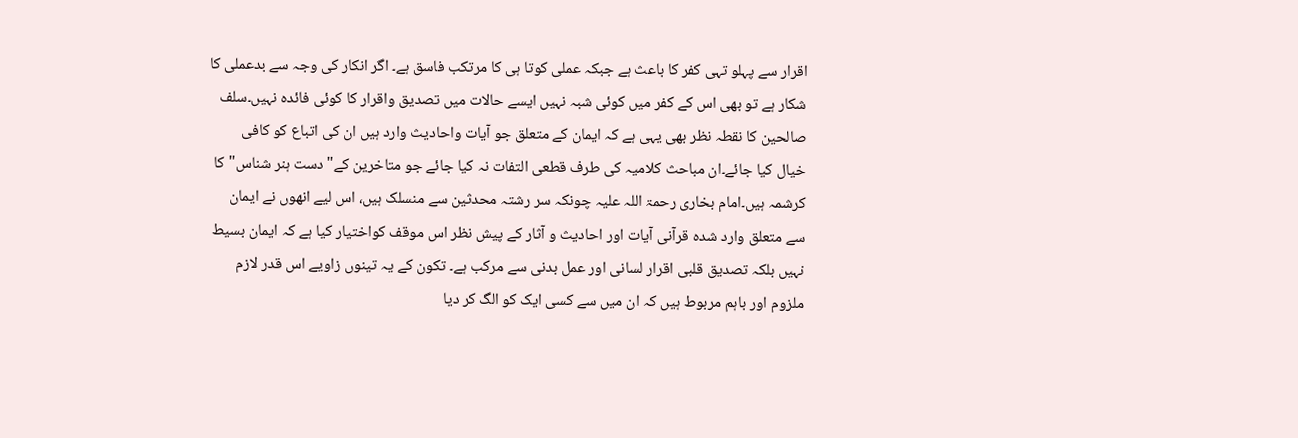اقرار سے پہلو تہی کفر کا باعث ہے جبکہ عملی کوتا ہی کا مرتکب فاسق ہے۔ اگر انکار کی وجہ سے بدعملی کا شکار ہے تو بھی اس کے کفر میں کوئی شبہ نہیں ایسے حالات میں تصدیق واقرار کا کوئی فائدہ نہیں۔سلف صالحین کا نقطہ نظر بھی یہی ہے کہ ایمان کے متعلق جو آیات واحادیث وارد ہیں ان کی اتباع کو کافی خیال کیا جائے۔ان مباحث کلامیہ کی طرف قطعی التفات نہ کیا جائے جو متاخرین کے"دست ہنر شناس"کا کرشمہ ہیں۔امام بخاری رحمۃ اللہ علیہ چونکہ سر رشتہ محدثین سے منسلک ہیں، اس لیے انھوں نے ایمان سے متعلق وارد شدہ قرآنی آیات اور احادیث و آثار کے پیش نظر اس موقف کواختیار کیا ہے کہ ایمان بسیط نہیں بلکہ تصدیق قلبی اقرار لسانی اور عمل بدنی سے مرکب ہے۔ تکون کے یہ تینوں زاویے اس قدر لازم ملزوم اور باہم مربوط ہیں کہ ان میں سے کسی ایک کو الگ کر دیا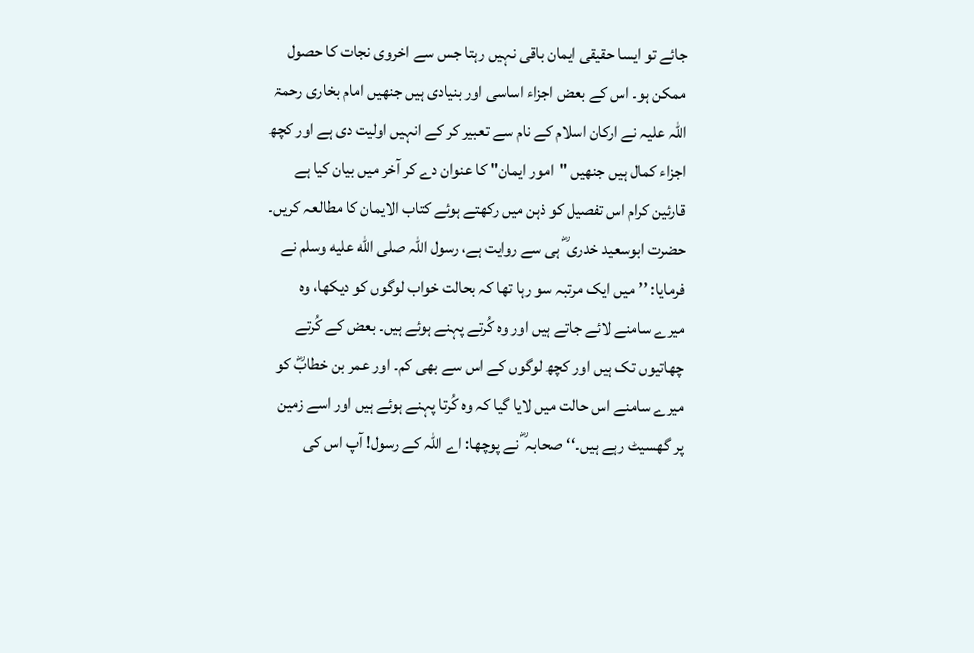جائے تو ایسا حقیقی ایمان باقی نہیں رہتا جس سے اخروی نجات کا حصول ممکن ہو۔ اس کے بعض اجزاء اساسی اور بنیادی ہیں جنھیں امام بخاری رحمۃ اللہ علیہ نے ارکان اسلام کے نام سے تعبیر کر کے انہیں اولیت دی ہے اور کچھ اجزاء کمال ہیں جنھیں "امور ایمان" کا عنوان دے کر آخر میں بیان کیا ہے قارئین کرام اس تفصیل کو ذہن میں رکھتے ہوئے کتاب الایمان کا مطالعہ کریں۔
حضرت ابوسعید خدری ؓ ہی سے روایت ہے، رسول اللہ صلى الله عليه وسلم نے فرمایا: ’’میں ایک مرتبہ سو رہا تھا کہ بحالت خواب لوگوں کو دیکھا، وہ میرے سامنے لائے جاتے ہیں اور وہ کُرتے پہنے ہوئے ہیں۔ بعض کے کُرتے چھاتیوں تک ہیں اور کچھ لوگوں کے اس سے بھی کم۔ اور عمر بن خطابؓ کو میرے سامنے اس حالت میں لایا گیا کہ وہ کُرتا پہنے ہوئے ہیں اور اسے زمین پر گھسیٹ رہے ہیں۔‘‘ صحابہ ؓ نے پوچھا: اے اللہ کے رسول! آپ اس کی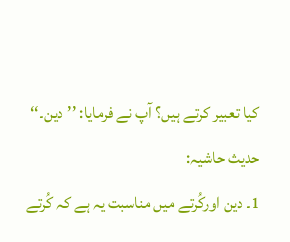کیا تعبیر کرتے ہیں؟ آپ نے فرمایا: ’’دین۔‘‘
حدیث حاشیہ:
1۔ دین اورکُرتے میں مناسبت یہ ہے کہ کُرتے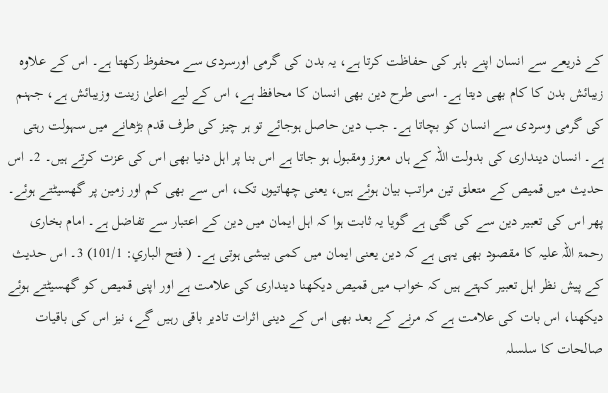کے ذریعے سے انسان اپنے باہر کی حفاظت کرتا ہے، یہ بدن کی گرمی اورسردی سے محفوظ رکھتا ہے۔ اس کے علاوہ زیبائش بدن کا کام بھی دیتا ہے۔ اسی طرح دین بھی انسان کا محافظ ہے، اس کے لیے اعلیٰ زینت وزیبائش ہے، جہنم کی گرمی وسردی سے انسان کو بچاتا ہے۔ جب دین حاصل ہوجائے تو ہر چیز کی طرف قدم بڑھانے میں سہولت رہتی ہے۔ انسان دینداری کی بدولت اللہ کے ہاں معزز ومقبول ہو جاتا ہے اس بنا پر اہل دنیا بھی اس کی عزت کرتے ہیں۔ 2۔ اس حدیث میں قمیص کے متعلق تین مراتب بیان ہوئے ہیں، یعنی چھاتیوں تک، اس سے بھی کم اور زمین پر گھسیٹتے ہوئے۔ پھر اس کی تعبیر دین سے کی گئی ہے گویا یہ ثابت ہوا کہ اہل ایمان میں دین کے اعتبار سے تفاضل ہے۔ امام بخاری رحمۃ اللہ علیہ کا مقصود بھی یہی ہے کہ دین یعنی ایمان میں کمی بیشی ہوتی ہے۔ ( فتح الباري: 101/1) 3۔ اس حدیث کے پیش نظر اہل تعبیر کہتے ہیں کہ خواب میں قمیص دیکھنا دینداری کی علامت ہے اور اپنی قمیص کو گھسیٹتے ہوئے دیکھنا، اس بات کی علامت ہے کہ مرنے کے بعد بھی اس کے دینی اثرات تادیر باقی رہیں گے، نیز اس کی باقیات صالحات کا سلسلہ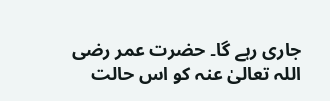جاری رہے گا۔ حضرت عمر رضی اللہ تعالیٰ عنہ کو اس حالت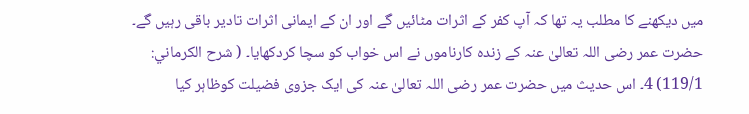میں دیکھنے کا مطلب یہ تھا کہ آپ کفر کے اثرات مٹائیں گے اور ان کے ایمانی اثرات تادیر باقی رہیں گے۔ حضرت عمر رضی اللہ تعالیٰ عنہ کے زندہ کارناموں نے اس خواب کو سچا کردکھایا۔ ( شرح الکرماني: 119/1) 4۔ اس حدیث میں حضرت عمر رضی اللہ تعالیٰ عنہ کی ایک جزوی فضیلت کوظاہر کیا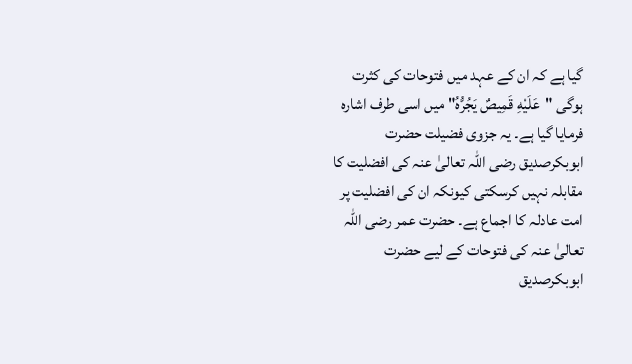گیا ہے کہ ان کے عہد میں فتوحات کی کثرت ہوگی "عَلَيْهِ قَمِيصٌ يَجُرُّهُ" میں اسی طرف اشارہ فرمایا گیا ہے۔ یہ جزوی فضیلت حضرت ابوبکرصدیق رضی اللہ تعالیٰ عنہ کی افضلیت کا مقابلہ نہیں کرسکتی کیونکہ ان کی افضلیت پر امت عادلہ کا اجماع ہے۔ حضرت عمر رضی اللہ تعالیٰ عنہ کی فتوحات کے لیے حضرت ابوبکرصدیق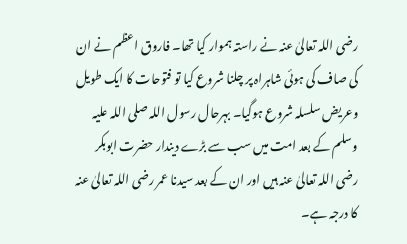رضی اللہ تعالیٰ عنہ نے راستہ ہموار کیا تھا۔ فاروق اعظم نے ان کی صاف کی ہوئی شاہراہ پر چلنا شروع کیا تو فتوحات کا ایک طویل وعریض سلسلہ شروع ہوگیا۔ بہرحال رسول اللہ صلی اللہ علیہ وسلم کے بعد امت میں سب سے بڑے دیندار حضرت ابوبکر رضی اللہ تعالیٰ عنہ ہیں اور ان کے بعد سیدنا عمر رضی اللہ تعالیٰ عنہ کا درجہ ہے۔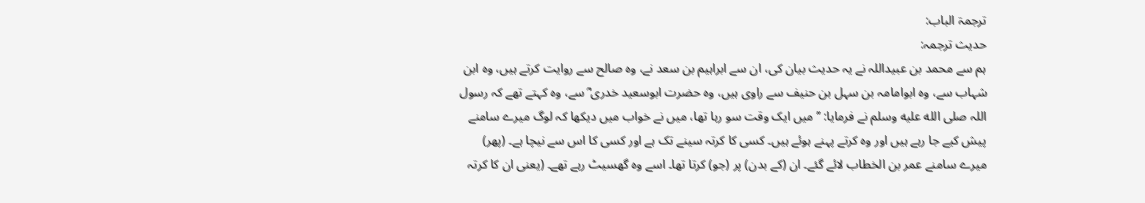ترجمۃ الباب:
حدیث ترجمہ:
ہم سے محمد بن عبیداللہ نے یہ حدیث بیان کی، ان سے ابراہیم بن سعد نے، وہ صالح سے روایت کرتے ہیں، وہ ابن شہاب سے، وہ ابوامامہ بن سہل بن حنیف سے راوی ہیں، وہ حضرت ابوسعید خدری ؓ سے، وہ کہتے تھے کہ رسول اللہ صلى الله عليه وسلم نے فرمایا: ’’میں ایک وقت سو رہا تھا، میں نے خواب میں دیکھا کہ لوگ میرے سامنے پیش کیے جا رہے ہیں اور وہ کرتے پہنے ہوئے ہیں۔ کسی کا کرتہ سینے تک ہے اور کسی کا اس سے نیچا ہے۔ (پھر) میرے سامنے عمر بن الخطاب لائے گئے۔ ان (کے بدن) پر (جو) کرتا تھا۔ اسے وہ گھسیٹ رہے تھے۔ (یعنی ان کا کرتہ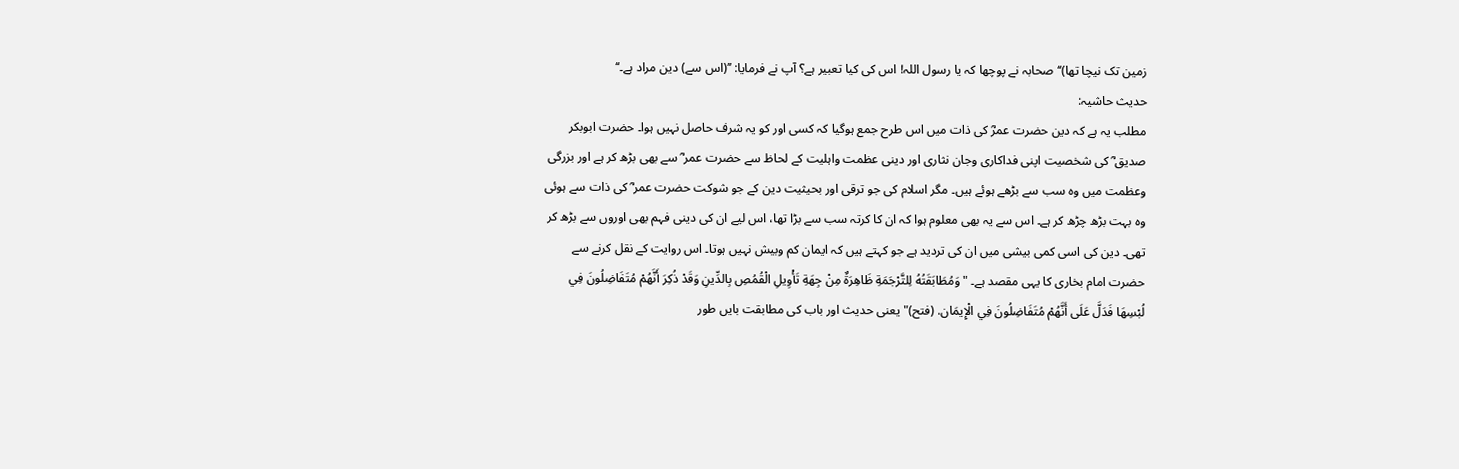زمین تک نیچا تھا)‘‘ صحابہ نے پوچھا کہ یا رسول اللہ! اس کی کیا تعبیر ہے؟ آپ نے فرمایا: ’’(اس سے) دین مراد ہے۔‘‘
حدیث حاشیہ:
مطلب یہ ہے کہ دین حضرت عمرؓ کی ذات میں اس طرح جمع ہوگیا کہ کسی اور کو یہ شرف حاصل نہیں ہوا۔ حضرت ابوبکر صدیق ؓ کی شخصیت اپنی فداکاری وجان نثاری اور دینی عظمت واہلیت کے لحاظ سے حضرت عمر ؓ سے بھی بڑھ کر ہے اور بزرگی وعظمت میں وہ سب سے بڑھے ہوئے ہیں۔ مگر اسلام کی جو ترقی اور بحیثیت دین کے جو شوکت حضرت عمر ؓ کی ذات سے ہوئی وہ بہت بڑھ چڑھ کر ہے۔ اس سے یہ بھی معلوم ہوا کہ ان کا کرتہ سب سے بڑا تھا، اس لیے ان کی دینی فہم بھی اوروں سے بڑھ کر تھی۔ دین کی اسی کمی بیشی میں ان کی تردید ہے جو کہتے ہیں کہ ایمان کم وبیش نہیں ہوتا۔ اس روایت کے نقل کرنے سے حضرت امام بخاری کا یہی مقصد ہے۔ "وَمُطَابَقَتُهُ لِلتَّرْجَمَةِ ظَاهِرَةٌ مِنْ جِهَةِ تَأْوِيلِ الْقُمُصِ بِالدِّينِ وَقَدْ ذُكِرَ أَنَّهُمْ مُتَفَاضِلُونَ فِي لُبْسِهَا فَدَلَّ عَلَى أَنَّهُمْ مُتَفَاضِلُونَ فِي الْإِيمَان. (فتح)" یعنی حدیث اور باب کی مطابقت بایں طور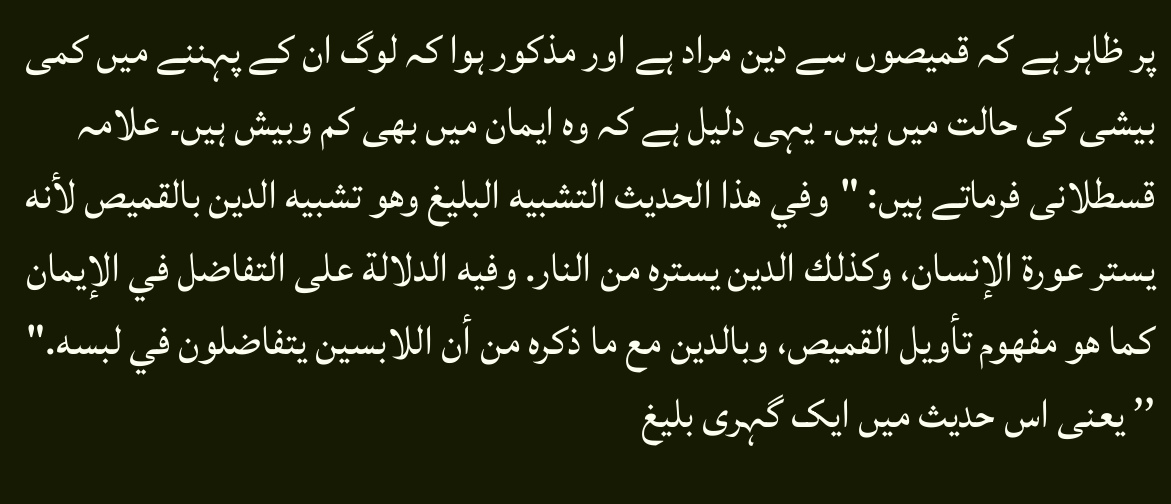پر ظاہر ہے کہ قمیصوں سے دین مراد ہے اور مذکور ہوا کہ لوگ ان کے پہننے میں کمی بیشی کی حالت میں ہیں۔ یہی دلیل ہے کہ وہ ایمان میں بھی کم وبیش ہیں۔ علامہ قسطلانی فرماتے ہیں: "وفي هذا الحديث التشبيه البليغ وهو تشبيه الدين بالقميص لأنه يستر عورة الإنسان، وكذلك الدين يستره من النار. وفيه الدلالة على التفاضل في الإيمان كما هو مفهوم تأويل القميص، وبالدين مع ما ذكره من أن اللابسين يتفاضلون في لبسه." ’’ یعنی اس حدیث میں ایک گہری بلیغ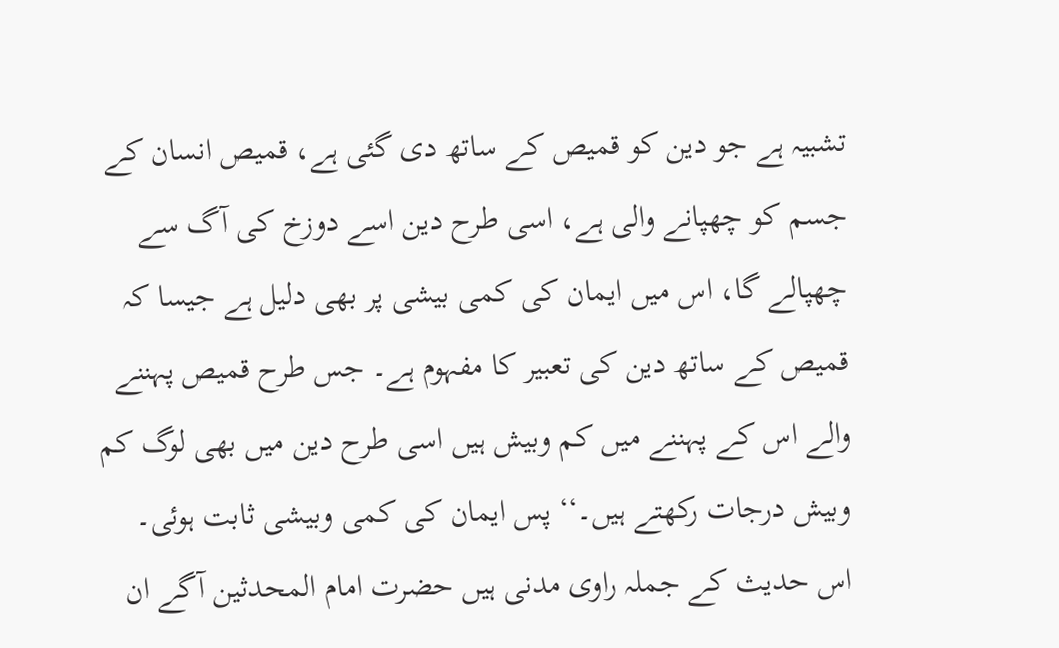تشبیہ ہے جو دین کو قمیص کے ساتھ دی گئی ہے، قمیص انسان کے جسم کو چھپانے والی ہے، اسی طرح دین اسے دوزخ کی آگ سے چھپالے گا، اس میں ایمان کی کمی بیشی پر بھی دلیل ہے جیسا کہ قمیص کے ساتھ دین کی تعبیر کا مفہوم ہے۔ جس طرح قمیص پہننے والے اس کے پہننے میں کم وبیش ہیں اسی طرح دین میں بھی لوگ کم وبیش درجات رکھتے ہیں۔‘‘ پس ایمان کی کمی وبیشی ثابت ہوئی۔ اس حدیث کے جملہ راوی مدنی ہیں حضرت امام المحدثین آگے ان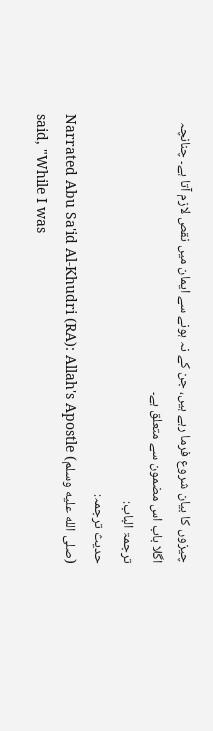چیزوں کا بیان شروع فرما رہے ہیں، جن کے نہ ہونے سے ایمان میں نقص لازم آتا ہے۔ چنانچہ اگلا باب اس مضمون سے متعلق ہے۔
ترجمۃ الباب:
حدیث ترجمہ:
Narrated Abu Sa'id Al-Khudri (RA): Allah's Apostle (صلى الله عليه وسلم) said, "While I was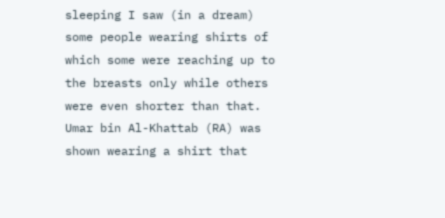sleeping I saw (in a dream) some people wearing shirts of which some were reaching up to the breasts only while others were even shorter than that. Umar bin Al-Khattab (RA) was shown wearing a shirt that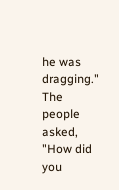he was dragging." The people asked, "How did you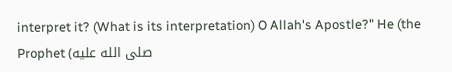interpret it? (What is its interpretation) O Allah's Apostle?" He (the Prophet (صلى الله عليه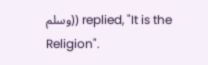وسلم)) replied, "It is the Religion".